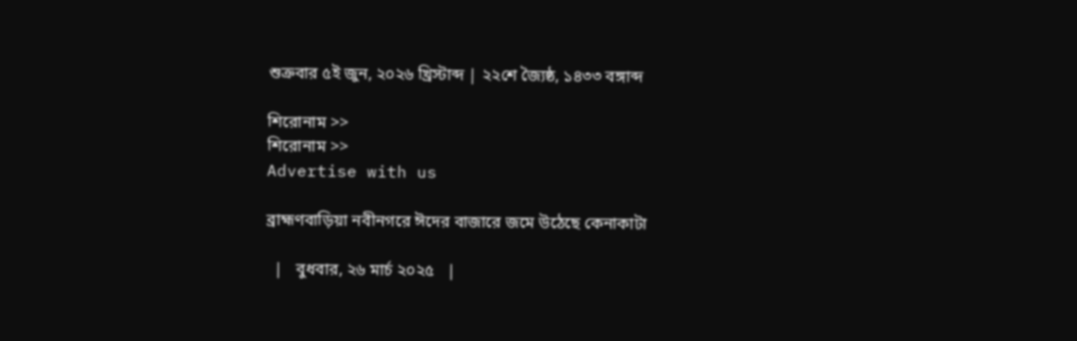শুক্রবার ৫ই জুন, ২০২৬ খ্রিস্টাব্দ | ২২শে জ্যৈষ্ঠ, ১৪৩৩ বঙ্গাব্দ

শিরোনাম >>
শিরোনাম >>
Advertise with us

ব্রাহ্মণবাড়িয়া নবীনগরে ঈদের বাজারে জমে উঠেছে কেনাকাটা

  |   বুধবার, ২৬ মার্চ ২০২৫   |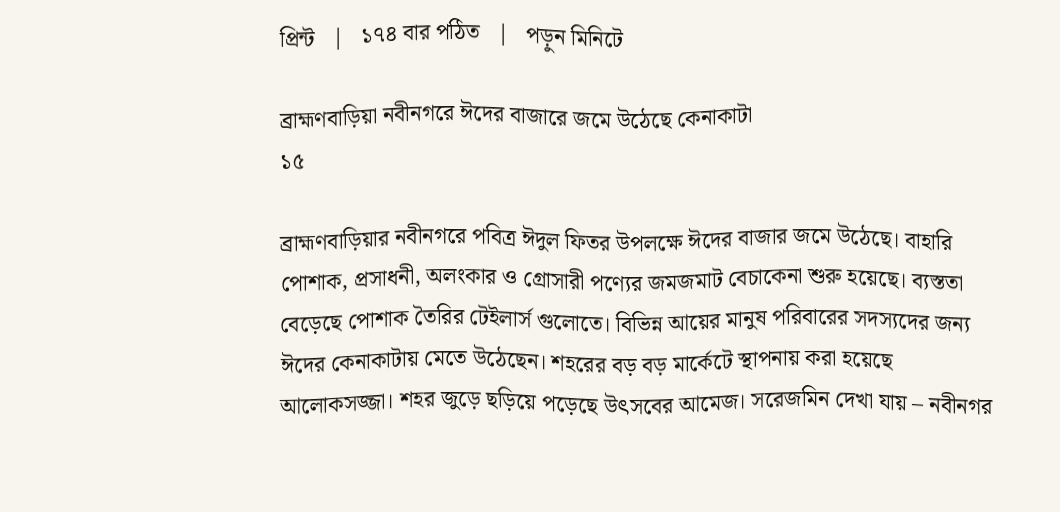প্রিন্ট   |   ১৭৪ বার পঠিত   |   পড়ুন মিনিটে

ব্রাহ্মণবাড়িয়া নবীনগরে ঈদের বাজারে জমে উঠেছে কেনাকাটা
১৫

ব্রাহ্মণবাড়িয়ার নবীনগরে পবিত্র ঈদুল ফিতর উপলক্ষে ঈদের বাজার জমে উঠেছে। বাহারি পোশাক, প্রসাধনী, অলংকার ও গ্রোসারী পণ্যের জমজমাট বেচাকেনা শুরু হয়েছে। ব্যস্ততা বেড়েছে পোশাক তৈরির টেইলার্স গুলোতে। বিভিন্ন আয়ের মানুষ পরিবারের সদস্যদের জন্য ঈদের কেনাকাটায় মেতে উঠেছেন। শহরের বড় বড় মার্কেটে স্থাপনায় করা হয়েছে আলোকসজ্জা। শহর জুড়ে ছড়িয়ে পড়েছে উৎসবের আমেজ। সরেজমিন দেখা যায় – নবীনগর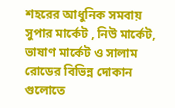শহরের আধুনিক সমবায় সুপার মার্কেট , নিউ মার্কেট, ভাষাণ মার্কেট ও সালাম রোডের বিভিন্ন দোকান গুলোতে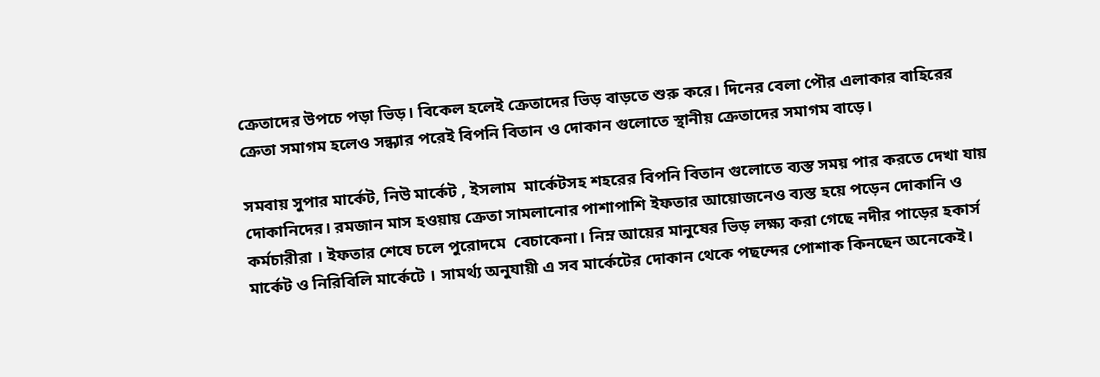ক্রেতাদের উপচে পড়া ভিড়। বিকেল হলেই ক্রেতাদের ভিড় বাড়তে শুরু করে। দিনের বেলা পৌর এলাকার বাহিরের ক্রেতা সমাগম হলেও সন্ধ্যার পরেই বিপনি বিতান ও দোকান গুলোতে স্থানীয় ক্রেতাদের সমাগম বাড়ে।

সমবায় সুপার মার্কেট, নিউ মার্কেট , ইসলাম  মার্কেটসহ শহরের বিপনি বিতান গুলোতে ব্যস্ত সময় পার করতে দেখা যায় দোকানিদের। রমজান মাস হওয়ায় ক্রেতা সামলানোর পাশাপাশি ইফতার আয়োজনেও ব্যস্ত হয়ে পড়েন দোকানি ও কর্মচারীরা । ইফতার শেষে চলে পুরোদমে  বেচাকেনা। নিম্ন আয়ের মানুষের ভিড় লক্ষ্য করা গেছে নদীর পাড়ের হকার্স মার্কেট ও নিরিবিলি মার্কেটে । সামর্থ্য অনুযায়ী এ সব মার্কেটের দোকান থেকে পছন্দের পোশাক কিনছেন অনেকেই।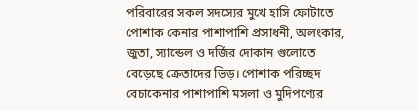পরিবারের সকল সদস্যের মুখে হাসি ফোটাতে পোশাক কেনার পাশাপাশি প্রসাধনী, অলংকার, জুতা, স্যান্ডেল ও দর্জির দোকান গুলোতে বেড়েছে ক্রেতাদের ভিড়। পোশাক পরিচ্ছদ বেচাকেনার পাশাপাশি মসলা ও মুদিপণ্যের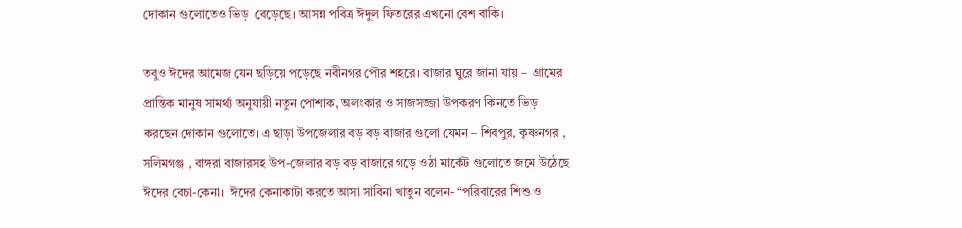দোকান গুলোতেও ভিড়  বেড়েছে। আসন্ন পবিত্র ঈদুল ফিতরের এখনো বেশ বাকি।

তবুও ঈদের আমেজ যেন ছড়িয়ে পড়েছে নবীনগর পৌর শহরে। বাজার ঘুরে জানা যায় –  গ্রামের প্রান্তিক মানুষ সামর্থ্য অনুযায়ী নতুন পোশাক, অলংকার ও সাজসজ্জা উপকরণ কিনতে ভিড় করছেন দোকান গুলোতে। এ ছাড়া উপজেলার বড় বড় বাজার গুলো যেমন – শিবপুর, কৃষ্ণনগর , সলিমগঞ্জ , বাঙ্গরা বাজারসহ উপ-জেলার বড় বড় বাজারে গড়ে ওঠা মার্কেট গুলোতে জমে উঠেছে ঈদের বেচা-কেনা।  ঈদের কেনাকাটা করতে আসা সাবিনা খাতুন বলেন- “পরিবারের শিশু ও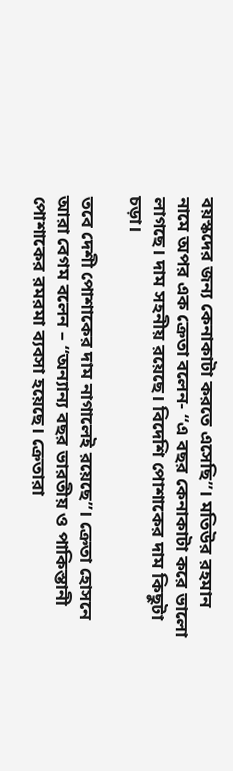বয়স্কদের জন্য কেনাকাটা করতে এসেছি”। মতিউর রহমান নামে অপর এক ক্রেতা বলেন- “এ বছর কেনাকাটা করে ভালো লাগছে। দাম সহনীয় রয়েছে। বিদেশি পোশাকের দাম কিছুটা চড়া।

তবে দেশী পোশাকের দাম নাগালেই রয়েছে”। ক্রেতা হোসনে আরা বেগম বলেন – “অন্যান্য বছর ভারতীয় ও পাকিস্তানী পোশাকের রমরমা ব্যবসা হয়েছে। ক্রেতারা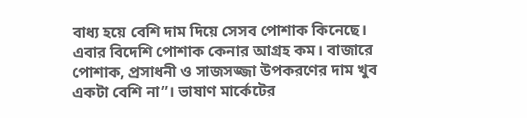বাধ্য হয়ে বেশি দাম দিয়ে সেসব পোশাক কিনেছে। এবার বিদেশি পোশাক কেনার আগ্রহ কম। বাজারে পোশাক, প্রসাধনী ও সাজসজ্জা উপকরণের দাম খুব একটা বেশি না”। ভাষাণ মার্কেটের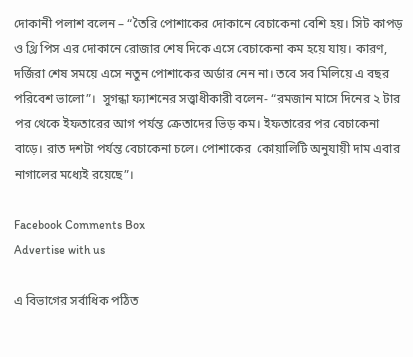দোকানী পলাশ বলেন – “তৈরি পোশাকের দোকানে বেচাকেনা বেশি হয়। সিট কাপড় ও থ্রি পিস এর দোকানে রোজার শেষ দিকে এসে বেচাকেনা কম হয়ে যায়। কারণ, দর্জিরা শেষ সময়ে এসে নতুন পোশাকের অর্ডার নেন না। তবে সব মিলিয়ে এ বছর পরিবেশ ভালো”।  সুগন্ধা ফ্যাশনের সত্ত্বাধীকারী বলেন- “রমজান মাসে দিনের ২ টার পর থেকে ইফতারের আগ পর্যন্ত ক্রেতাদের ভিড় কম। ইফতারের পর বেচাকেনা বাড়ে। রাত দশটা পর্যন্ত বেচাকেনা চলে। পোশাকের  কোয়ালিটি অনুযায়ী দাম এবার নাগালের মধ্যেই রয়েছে”।

Facebook Comments Box
Advertise with us

এ বিভাগের সর্বাধিক পঠিত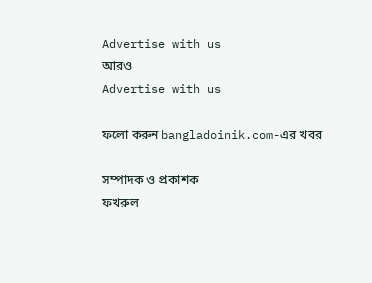Advertise with us
আরও
Advertise with us

ফলো করুন bangladoinik.com-এর খবর

সম্পাদক ও প্রকাশক
ফখরুল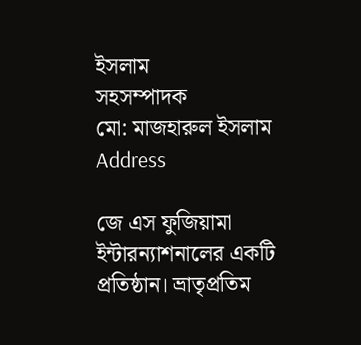ইসলাম
সহসম্পাদক
মো: মাজহারুল ইসলাম
Address

জে এস ফুজিয়ামা ইন্টারন্যাশনালের একটি প্রতিষ্ঠান। ভ্রাতৃপ্রতিম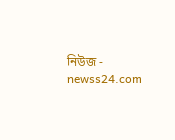নিউজ - newss24.com